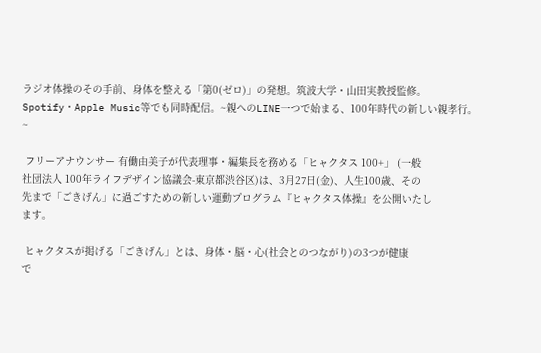ラジオ体操のその手前、身体を整える「第0(ゼロ)」の発想。筑波大学・山田実教授監修。Spotify・Apple Music等でも同時配信。~親へのLINE一つで始まる、100年時代の新しい親孝行。~

 フリーアナウンサー 有働由美子が代表理事・編集長を務める「ヒャクタス 100+」 (一般
社団法人 100年ライフデザイン協議会-東京都渋谷区)は、3月27日(金)、人生100歳、その
先まで「ごきげん」に過ごすための新しい運動プログラム『ヒャクタス体操』を公開いたし
ます。

 ヒャクタスが掲げる「ごきげん」とは、身体・脳・心(社会とのつながり)の3つが健康
で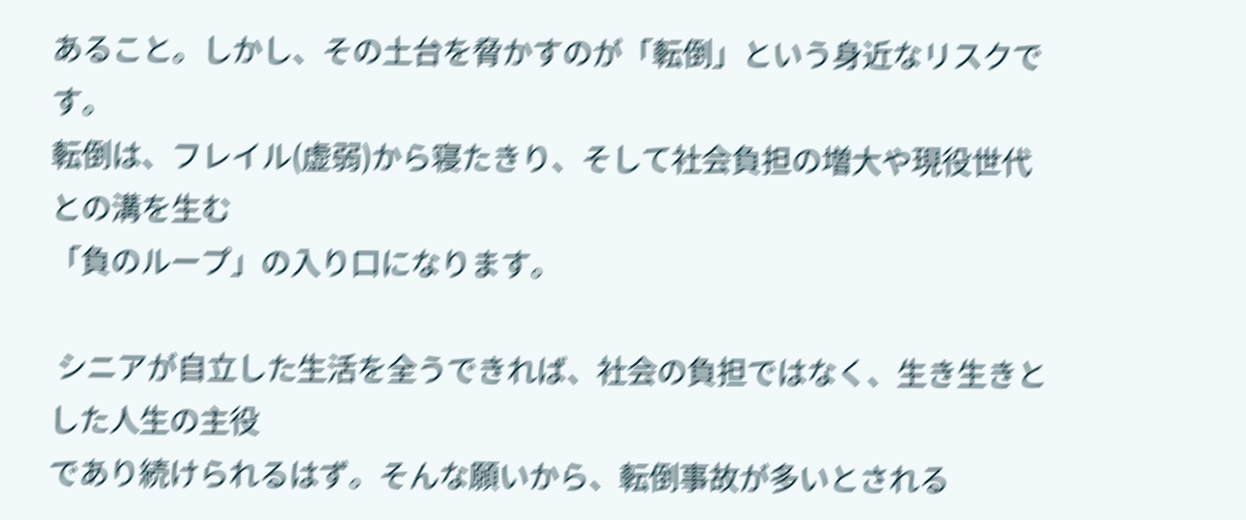あること。しかし、その土台を脅かすのが「転倒」という身近なリスクです。
転倒は、フレイル(虚弱)から寝たきり、そして社会負担の増大や現役世代との溝を生む
「負のループ」の入り口になります。

 シニアが自立した生活を全うできれば、社会の負担ではなく、生き生きとした人生の主役
であり続けられるはず。そんな願いから、転倒事故が多いとされる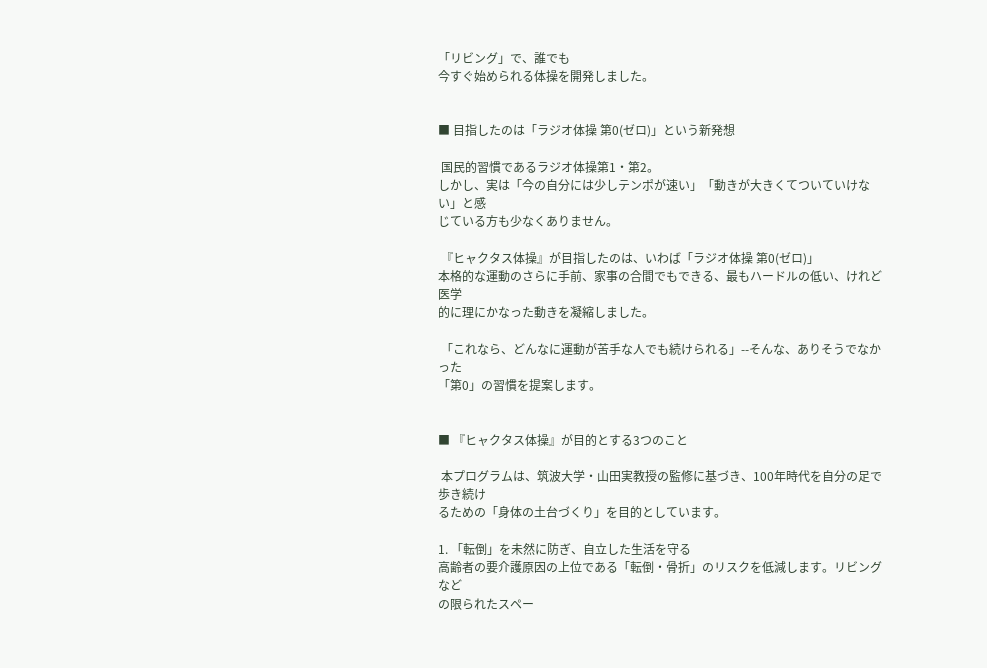「リビング」で、誰でも
今すぐ始められる体操を開発しました。


■ 目指したのは「ラジオ体操 第0(ゼロ)」という新発想

 国民的習慣であるラジオ体操第1・第2。
しかし、実は「今の自分には少しテンポが速い」「動きが大きくてついていけない」と感
じている方も少なくありません。

 『ヒャクタス体操』が目指したのは、いわば「ラジオ体操 第0(ゼロ)」
本格的な運動のさらに手前、家事の合間でもできる、最もハードルの低い、けれど医学
的に理にかなった動きを凝縮しました。

 「これなら、どんなに運動が苦手な人でも続けられる」--そんな、ありそうでなかった
「第0」の習慣を提案します。


■ 『ヒャクタス体操』が目的とする3つのこと

 本プログラムは、筑波大学・山田実教授の監修に基づき、100年時代を自分の足で歩き続け
るための「身体の土台づくり」を目的としています。

1. 「転倒」を未然に防ぎ、自立した生活を守る
高齢者の要介護原因の上位である「転倒・骨折」のリスクを低減します。リビングなど
の限られたスペー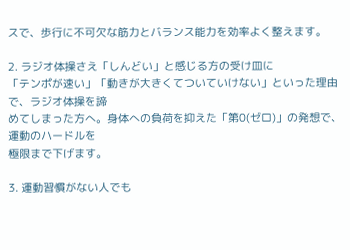スで、歩行に不可欠な筋力とバランス能力を効率よく整えます。

2. ラジオ体操さえ「しんどい」と感じる方の受け皿に
「テンポが速い」「動きが大きくてついていけない」といった理由で、ラジオ体操を諦
めてしまった方へ。身体への負荷を抑えた「第0(ゼロ)」の発想で、運動のハードルを
極限まで下げます。

3. 運動習慣がない人でも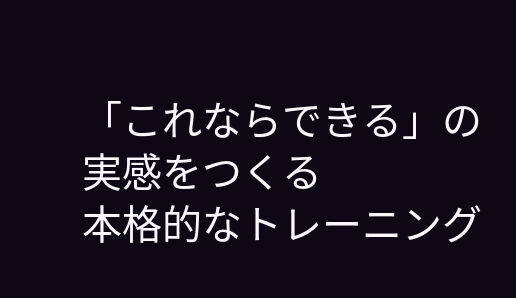「これならできる」の実感をつくる
本格的なトレーニング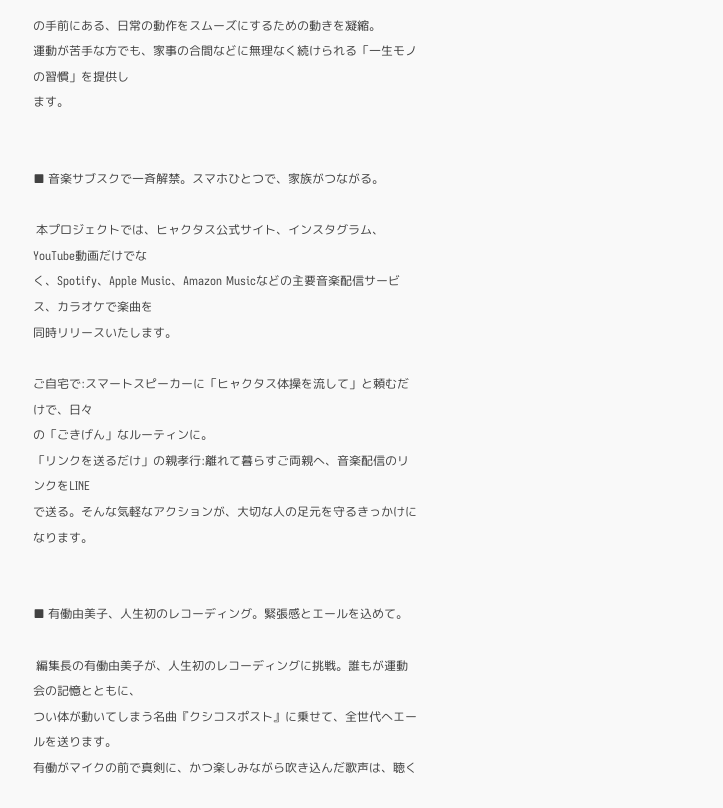の手前にある、日常の動作をスムーズにするための動きを凝縮。
運動が苦手な方でも、家事の合間などに無理なく続けられる「一生モノの習慣」を提供し
ます。


■ 音楽サブスクで一斉解禁。スマホひとつで、家族がつながる。

 本プロジェクトでは、ヒャクタス公式サイト、インスタグラム、YouTube動画だけでな
く、Spotify、Apple Music、Amazon Musicなどの主要音楽配信サービス、カラオケで楽曲を
同時リリースいたします。

ご自宅で:スマートスピーカーに「ヒャクタス体操を流して」と頼むだけで、日々
の「ごきげん」なルーティンに。
「リンクを送るだけ」の親孝行:離れて暮らすご両親へ、音楽配信のリンクをLINE
で送る。そんな気軽なアクションが、大切な人の足元を守るきっかけになります。


■ 有働由美子、人生初のレコーディング。緊張感とエールを込めて。

 編集長の有働由美子が、人生初のレコーディングに挑戦。誰もが運動会の記憶とともに、
つい体が動いてしまう名曲『クシコスポスト』に乗せて、全世代へエールを送ります。
有働がマイクの前で真剣に、かつ楽しみながら吹き込んだ歌声は、聴く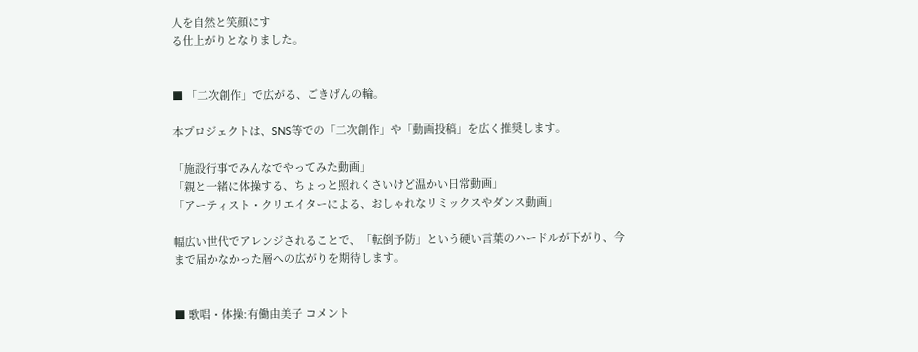人を自然と笑顔にす
る仕上がりとなりました。


■ 「二次創作」で広がる、ごきげんの輪。

本プロジェクトは、SNS等での「二次創作」や「動画投稿」を広く推奨します。

「施設行事でみんなでやってみた動画」
「親と一緒に体操する、ちょっと照れくさいけど温かい日常動画」
「アーティスト・クリエイターによる、おしゃれなリミックスやダンス動画」

幅広い世代でアレンジされることで、「転倒予防」という硬い言葉のハードルが下がり、今
まで届かなかった層への広がりを期待します。


■ 歌唱・体操:有働由美子 コメント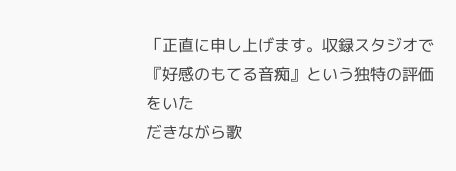「正直に申し上げます。収録スタジオで『好感のもてる音痴』という独特の評価をいた
だきながら歌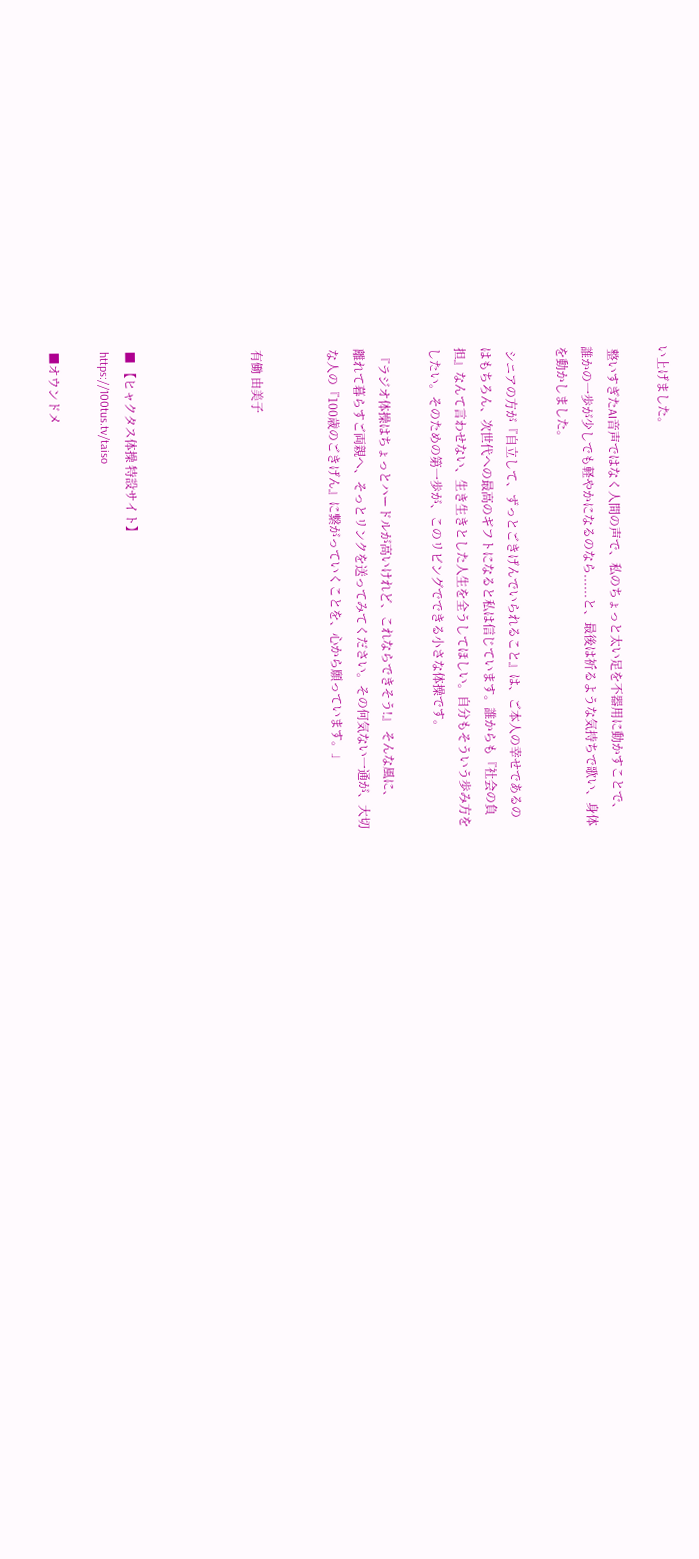い上げました。

 整いすぎたAI音声ではなく人間の声で、私のちょっと太い足を不器用に動かすことで、
誰かの一歩が少しでも軽やかになるのなら......と、最後は祈るような気持ちで歌い、身体
を動かしました。

 シニアの方が『自立して、ずっとごきげんでいられること』は、ご本人の幸せであるの
はもちろん、次世代への最高のギフトになると私は信じています。誰からも『社会の負
担』なんて言わせない、生き生きとした人生を全うしてほしい。自分もそういう歩み方を
したい。そのための第一歩が、このリビングでできる小さな体操です。

 『ラジオ体操はちょっとハードルが高いけれど、これならできそう!』 そんな風に、
離れて暮らすご両親へ、そっとリンクを送ってみてください。その何気ない一通が、大切
な人の『100歳のごきげん』に繋がっていくことを、心から願っています。」


有働 由美子




■ 【ヒャクタス体操 特設サイト】
https://100tus.tv/taiso

■オウンドメ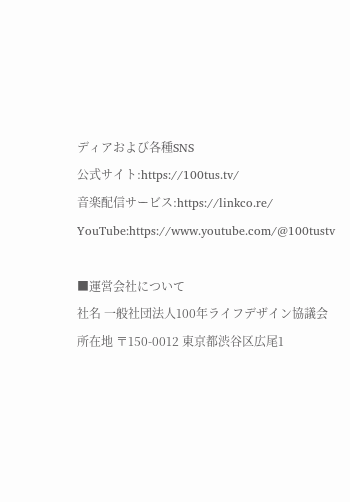ディアおよび各種SNS
公式サイト:https://100tus.tv/
音楽配信サービス:https://linkco.re/
YouTube:https://www.youtube.com/@100tustv

■運営会社について
社名 一般社団法人100年ライフデザイン協議会
所在地 〒150-0012 東京都渋谷区広尾1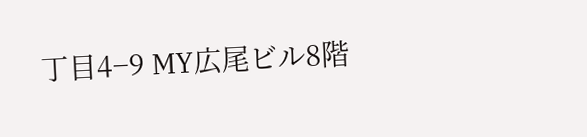丁目4−9 MY広尾ビル8階